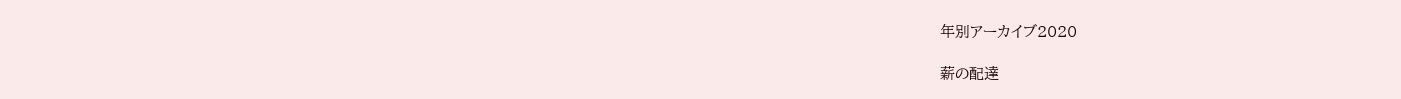年別アーカイブ2020

薪の配達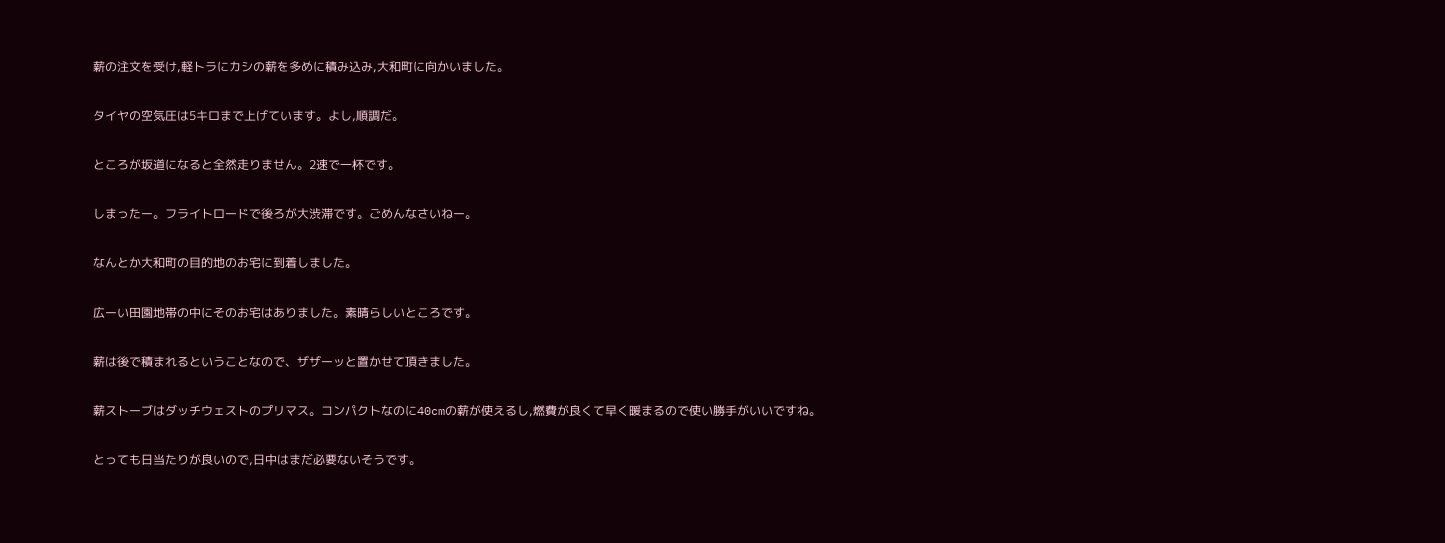薪の注文を受け,軽トラにカシの薪を多めに積み込み,大和町に向かいました。

タイヤの空気圧は5キロまで上げています。よし,順調だ。

ところが坂道になると全然走りません。2速で一杯です。

しまったー。フライトロードで後ろが大渋滞です。ごめんなさいねー。

なんとか大和町の目的地のお宅に到着しました。

広ーい田園地帯の中にそのお宅はありました。素晴らしいところです。

薪は後で積まれるということなので、ザザーッと置かせて頂きました。

薪ストーブはダッチウェストのプリマス。コンパクトなのに40cmの薪が使えるし,燃費が良くて早く暖まるので使い勝手がいいですね。

とっても日当たりが良いので,日中はまだ必要ないそうです。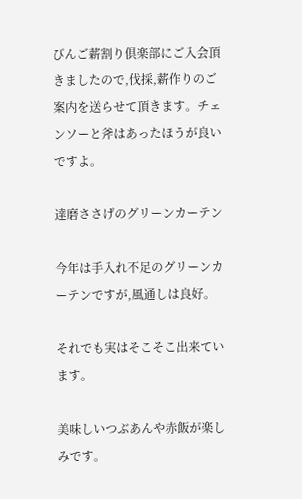びんご薪割り倶楽部にご入会頂きましたので,伐採,薪作りのご案内を送らせて頂きます。チェンソーと斧はあったほうが良いですよ。

達磨ささげのグリーンカーテン

今年は手入れ不足のグリーンカーテンですが,風通しは良好。

それでも実はそこそこ出来ています。

美味しいつぶあんや赤飯が楽しみです。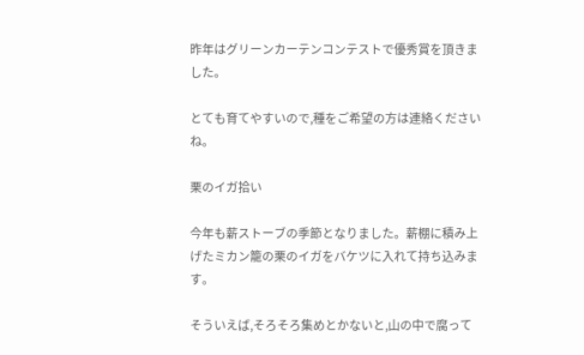昨年はグリーンカーテンコンテストで優秀賞を頂きました。

とても育てやすいので,種をご希望の方は連絡くださいね。

栗のイガ拾い

今年も薪ストーブの季節となりました。薪棚に積み上げたミカン籠の栗のイガをバケツに入れて持ち込みます。

そういえば,そろそろ集めとかないと,山の中で腐って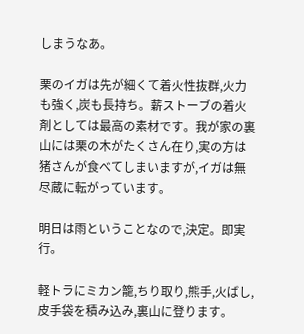しまうなあ。

栗のイガは先が細くて着火性抜群,火力も強く,炭も長持ち。薪ストーブの着火剤としては最高の素材です。我が家の裏山には栗の木がたくさん在り,実の方は猪さんが食べてしまいますが,イガは無尽蔵に転がっています。

明日は雨ということなので,決定。即実行。

軽トラにミカン籠,ちり取り,熊手,火ばし,皮手袋を積み込み,裏山に登ります。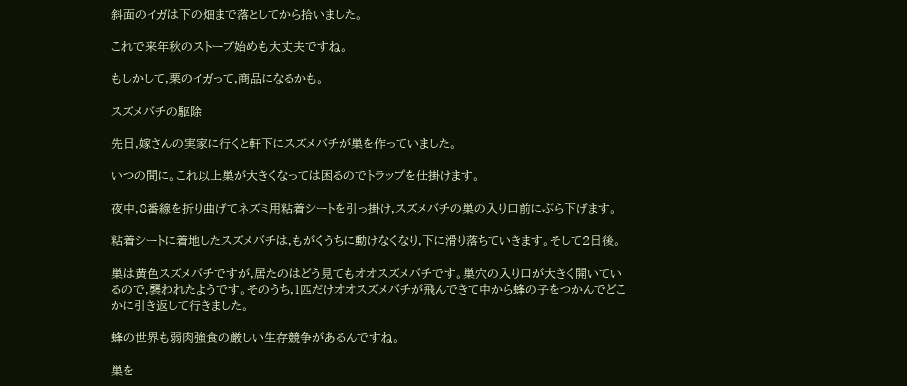斜面のイガは下の畑まで落としてから拾いました。

これで来年秋のストーブ始めも大丈夫ですね。

もしかして,栗のイガって,商品になるかも。

スズメバチの駆除

先日,嫁さんの実家に行くと軒下にスズメバチが巣を作っていました。

いつの間に。これ以上巣が大きくなっては困るのでトラップを仕掛けます。

夜中,8番線を折り曲げてネズミ用粘着シートを引っ掛け,スズメバチの巣の入り口前にぶら下げます。

粘着シートに着地したスズメバチは,もがくうちに動けなくなり,下に滑り落ちていきます。そして2日後。

巣は黄色スズメバチですが,居たのはどう見てもオオスズメバチです。巣穴の入り口が大きく開いているので,襲われたようです。そのうち,1匹だけオオスズメバチが飛んできて中から蜂の子をつかんでどこかに引き返して行きました。

蜂の世界も弱肉強食の厳しい生存競争があるんですね。

巣を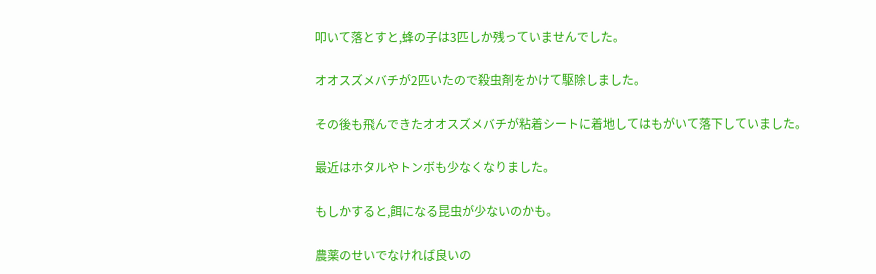叩いて落とすと,蜂の子は3匹しか残っていませんでした。

オオスズメバチが2匹いたので殺虫剤をかけて駆除しました。

その後も飛んできたオオスズメバチが粘着シートに着地してはもがいて落下していました。

最近はホタルやトンボも少なくなりました。

もしかすると,餌になる昆虫が少ないのかも。

農薬のせいでなければ良いの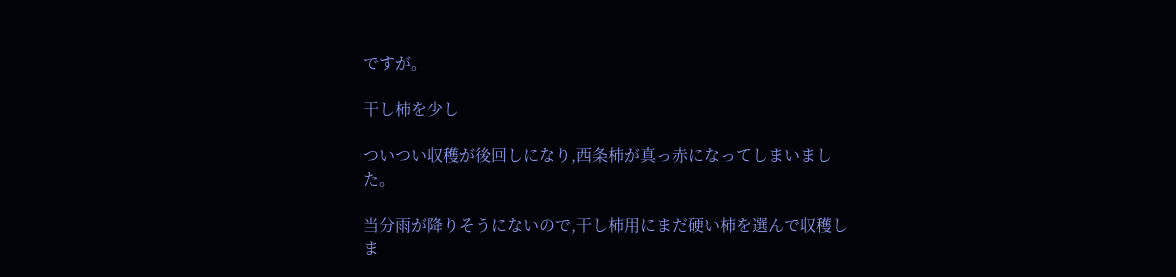ですが。

干し柿を少し

ついつい収穫が後回しになり,西条柿が真っ赤になってしまいました。

当分雨が降りそうにないので,干し柿用にまだ硬い柿を選んで収穫しま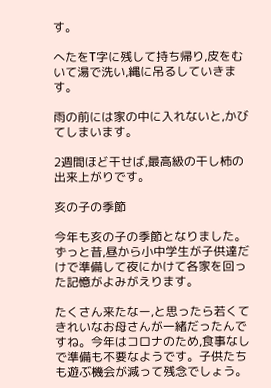す。

へたをT字に残して持ち帰り,皮をむいて湯で洗い,縄に吊るしていきます。

雨の前には家の中に入れないと,かびてしまいます。

2週間ほど干せば,最高級の干し柿の出来上がりです。

亥の子の季節

今年も亥の子の季節となりました。ずっと昔,昼から小中学生が子供達だけで準備して夜にかけて各家を回った記憶がよみがえります。

たくさん来たなー,と思ったら若くてきれいなお母さんが一緒だったんですね。今年はコロナのため,食事なしで準備も不要なようです。子供たちも遊ぶ機会が減って残念でしょう。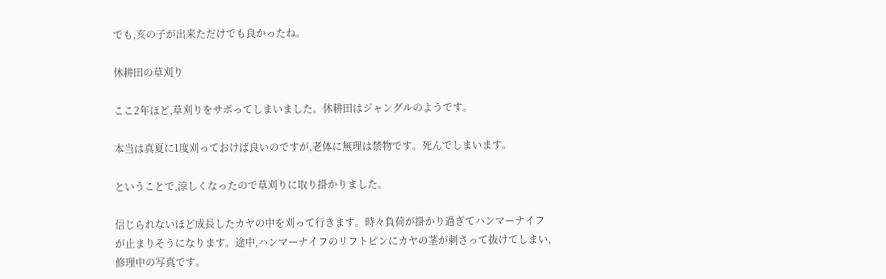でも,亥の子が出来ただけでも良かったね。

休耕田の草刈り

ここ2年ほど,草刈りをサボってしまいました。休耕田はジャングルのようです。

本当は真夏に1度刈っておけば良いのですが,老体に無理は禁物です。死んでしまいます。

ということで,涼しくなったので草刈りに取り掛かりました。

信じられないほど成長したカヤの中を刈って行きます。時々負荷が掛かり過ぎてハンマーナイフが止まりそうになります。途中,ハンマーナイフのリフトピンにカヤの茎が刺さって抜けてしまい,修理中の写真です。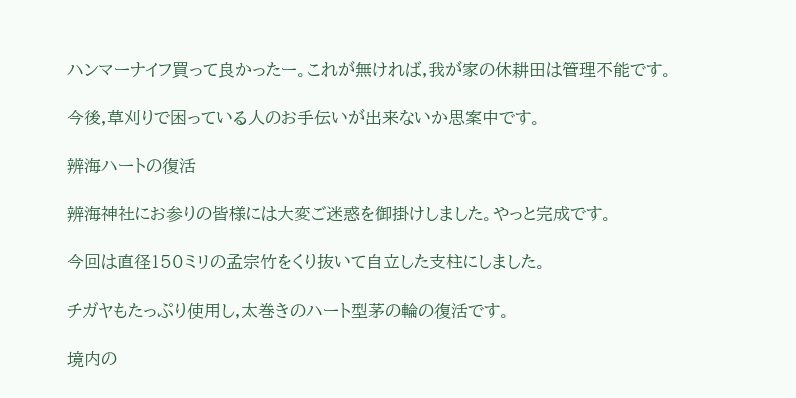ハンマーナイフ買って良かったー。これが無ければ,我が家の休耕田は管理不能です。

今後,草刈りで困っている人のお手伝いが出来ないか思案中です。

辨海ハートの復活

辨海神社にお参りの皆様には大変ご迷惑を御掛けしました。やっと完成です。

今回は直径150ミリの孟宗竹をくり抜いて自立した支柱にしました。

チガヤもたっぷり使用し,太巻きのハート型茅の輪の復活です。

境内の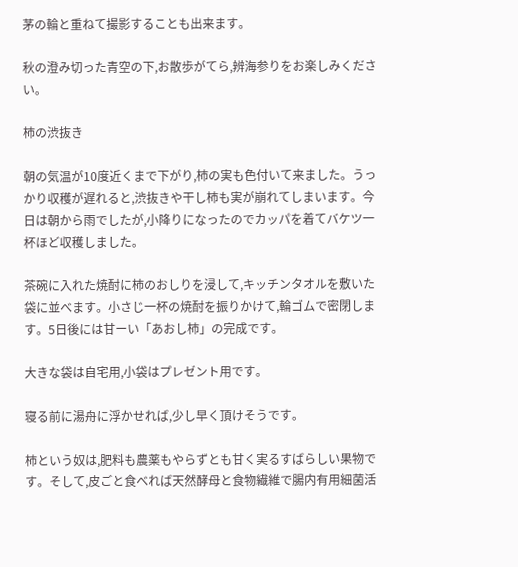茅の輪と重ねて撮影することも出来ます。

秋の澄み切った青空の下,お散歩がてら,辨海参りをお楽しみください。

柿の渋抜き

朝の気温が10度近くまで下がり,柿の実も色付いて来ました。うっかり収穫が遅れると,渋抜きや干し柿も実が崩れてしまいます。今日は朝から雨でしたが,小降りになったのでカッパを着てバケツ一杯ほど収穫しました。

茶碗に入れた焼酎に柿のおしりを浸して,キッチンタオルを敷いた袋に並べます。小さじ一杯の焼酎を振りかけて,輪ゴムで密閉します。5日後には甘ーい「あおし柿」の完成です。

大きな袋は自宅用,小袋はプレゼント用です。

寝る前に湯舟に浮かせれば,少し早く頂けそうです。

柿という奴は,肥料も農薬もやらずとも甘く実るすばらしい果物です。そして,皮ごと食べれば天然酵母と食物繊維で腸内有用細菌活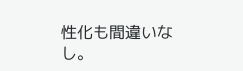性化も間違いなし。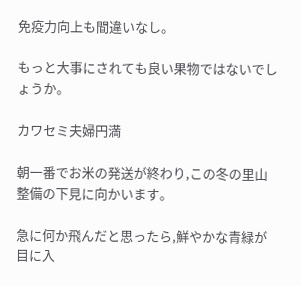免疫力向上も間違いなし。

もっと大事にされても良い果物ではないでしょうか。

カワセミ夫婦円満

朝一番でお米の発送が終わり,この冬の里山整備の下見に向かいます。

急に何か飛んだと思ったら,鮮やかな青緑が目に入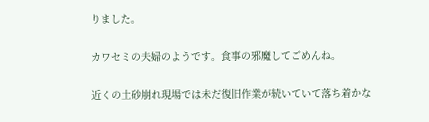りました。

カワセミの夫婦のようです。食事の邪魔してごめんね。

近くの土砂崩れ現場では未だ復旧作業が続いていて落ち着かな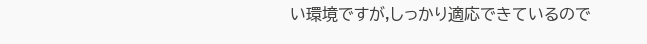い環境ですが,しっかり適応できているので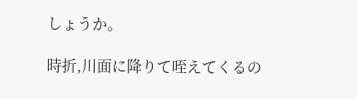しょうか。

時折,川面に降りて咥えてくるの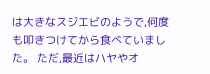は大きなスジエビのようで,何度も叩きつけてから食べていました。 ただ,最近はハヤやオ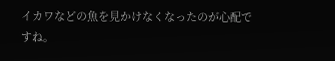イカワなどの魚を見かけなくなったのが心配ですね。